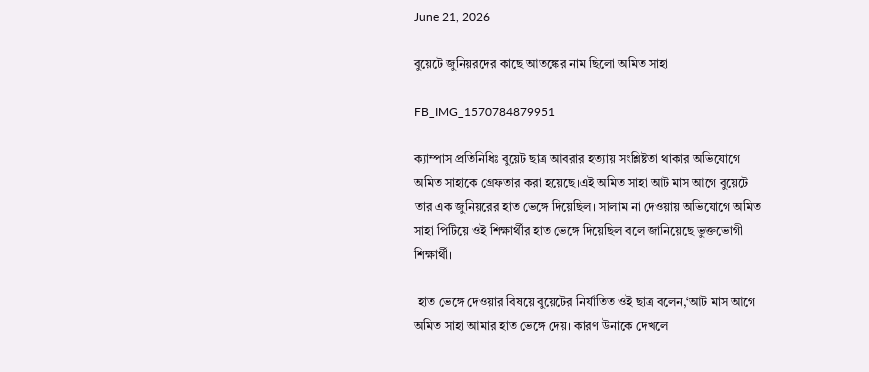June 21, 2026

বুয়েটে জুনিয়রদের কাছে আতঙ্কের নাম ছিলো অমিত সাহা

FB_IMG_1570784879951

ক্যাম্পাস প্রতিনিধিঃ বুয়েট ছাত্র আবরার হত্যায় সংশ্লিষ্টতা থাকার অভিযোগে অমিত সাহাকে গ্রেফতার করা হয়েছে।এই অমিত সাহা আট মাস আগে বুয়েটে তার এক জুনিয়রের হাত ভেঙ্গে দিয়েছিল। সালাম না দেওয়ায় অভিযোগে অমিত সাহা পিটিয়ে ওই শিক্ষার্থীর হাত ভেঙ্গে দিয়েছিল বলে জানিয়েছে ভুক্তভোগী শিক্ষার্থী।

 হাত ভেঙ্গে দেওয়ার বিষয়ে বুয়েটের নির্যাতিত ওই ছাত্র বলেন,‘আট মাস আগে অমিত সাহা আমার হাত ভেঙ্গে দেয়। কারণ উনাকে দেখলে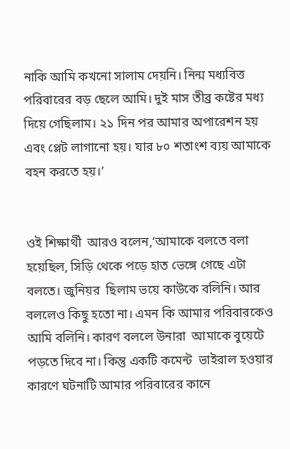নাকি আমি কখনো সালাম দেয়নি। নিন্ম মধ্যবিত্ত পরিবারের বড় ছেলে আমি। দুই মাস তীব্র কষ্টের মধ্য দিয়ে গেছিলাম। ২১ দিন পর আমার অপারেশন হয় এবং প্লেট লাগানো হয়। যার ৮০ শতাংশ ব্যয় আমাকে বহন করতে হয়।’


ওই শিক্ষার্থী  আরও বলেন,‘আমাকে বলতে বলা হয়েছিল, সিড়ি থেকে পড়ে হাত ভেঙ্গে গেছে এটা বলতে। জুনিয়র  ছিলাম ভয়ে কাউকে বলিনি। আর  বললেও কিছু হতো না। এমন কি আমার পরিবারকেও  আমি বলিনি। কারণ বললে উনারা  আমাকে বুয়েটে  পড়তে দিবে না। কিন্তু একটি কমেন্ট  ভাইরাল হওয়ার  কারণে ঘটনাটি আমার পরিবারের কানে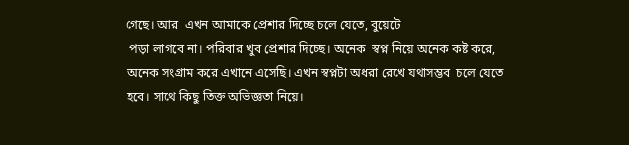গেছে। আর  এখন আমাকে প্রেশার দিচ্ছে চলে যেতে, বুয়েটে
 পড়া লাগবে না। পরিবার খুব প্রেশার দিচ্ছে। অনেক  স্বপ্ন নিয়ে অনেক কষ্ট করে, অনেক সংগ্রাম করে এখানে এসেছি। এখন স্বপ্নটা অধরা রেখে যথাসম্ভব  চলে যেতে হবে। সাথে কিছু তিক্ত অভিজ্ঞতা নিয়ে।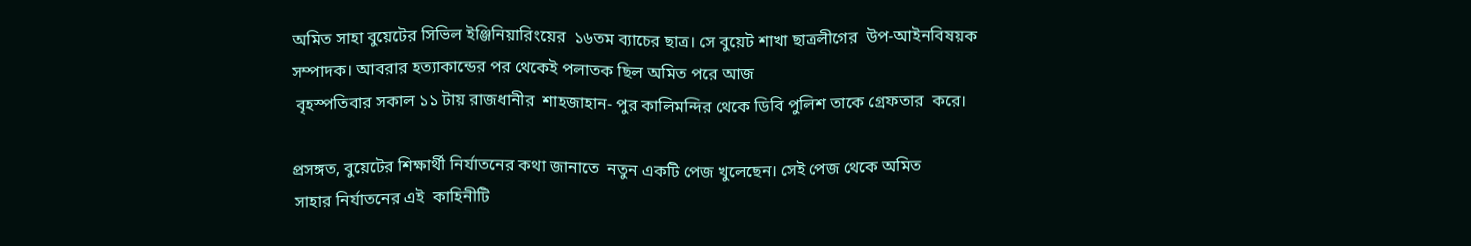অমিত সাহা বুয়েটের সিভিল ইঞ্জিনিয়ারিংয়ের  ১৬তম ব্যাচের ছাত্র। সে বুয়েট শাখা ছাত্রলীগের  উপ-আইনবিষয়ক সম্পাদক। আবরার হত্যাকান্ডের পর থেকেই পলাতক ছিল অমিত পরে আজ
 বৃহস্পতিবার সকাল ১১ টায় রাজধানীর  শাহজাহান- পুর কালিমন্দির থেকে ডিবি পুলিশ তাকে গ্রেফতার  করে।

প্রসঙ্গত, বুয়েটের শিক্ষার্থী নির্যাতনের কথা জানাতে  নতুন একটি পেজ খুলেছেন। সেই পেজ থেকে অমিত
 সাহার নির্যাতনের এই  কাহিনীটি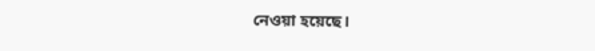নেওয়া হয়েছে।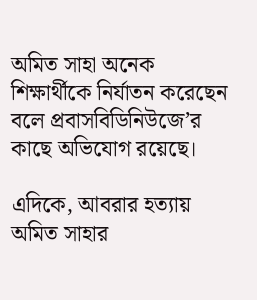অমিত সাহা অনেক শিক্ষার্থীকে নির্যাতন করেছেন বলে প্রবাসবিডিনিউজে’র কাছে অভিযোগ রয়েছে।

এদিকে, আবরার হত্যায় অমিত সাহার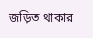জড়িত থাকার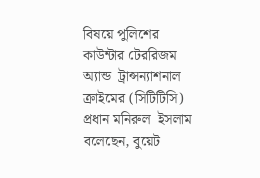বিষয়ে পুলিশের কাউন্টার টেররিজম অ্যান্ড  ট্রান্সন্যাশনাল ক্রাইমের (সিটিটিসি) প্রধান মনিরুল  ইসলাম বলেছেন, বুয়েট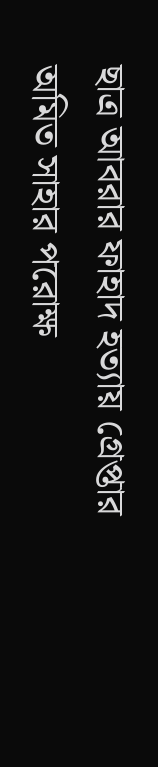ছাত্র আবরার ফাহাদ হত্যায় গ্রেপ্তার অমিত সাহার পরোক্ষ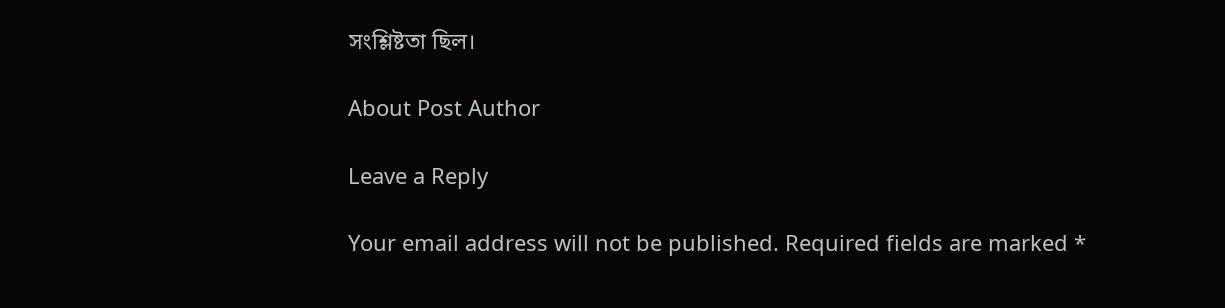সংশ্লিষ্টতা ছিল।

About Post Author

Leave a Reply

Your email address will not be published. Required fields are marked *